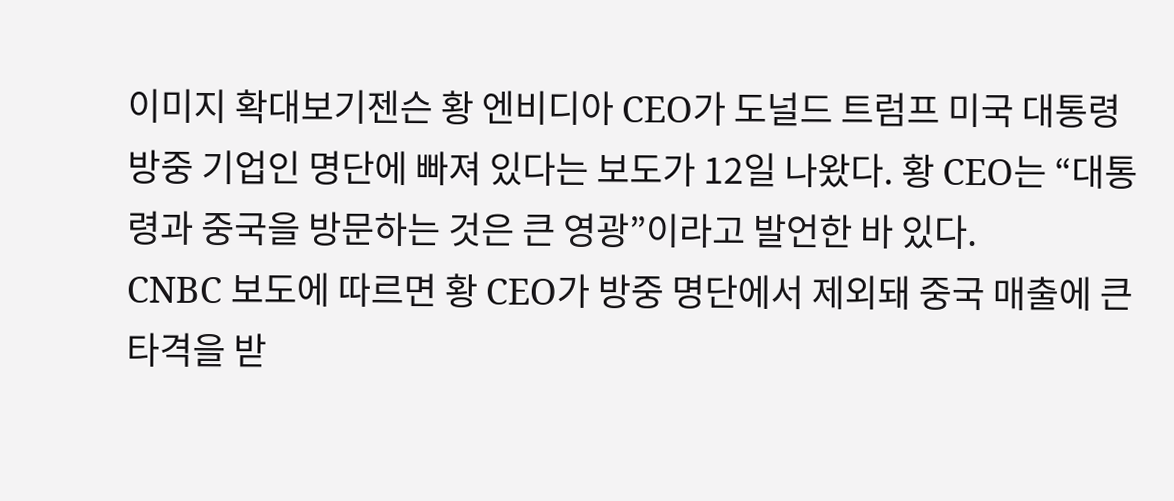이미지 확대보기젠슨 황 엔비디아 CEO가 도널드 트럼프 미국 대통령 방중 기업인 명단에 빠져 있다는 보도가 12일 나왔다. 황 CEO는 “대통령과 중국을 방문하는 것은 큰 영광”이라고 발언한 바 있다.
CNBC 보도에 따르면 황 CEO가 방중 명단에서 제외돼 중국 매출에 큰 타격을 받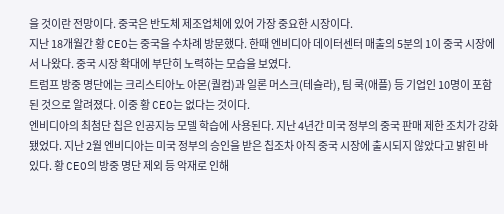을 것이란 전망이다. 중국은 반도체 제조업체에 있어 가장 중요한 시장이다.
지난 18개월간 황 CEO는 중국을 수차례 방문했다. 한때 엔비디아 데이터센터 매출의 5분의 1이 중국 시장에서 나왔다. 중국 시장 확대에 부단히 노력하는 모습을 보였다.
트럼프 방중 명단에는 크리스티아노 아몬(퀄컴)과 일론 머스크(테슬라), 팀 쿡(애플) 등 기업인 10명이 포함된 것으로 알려졌다. 이중 황 CEO는 없다는 것이다.
엔비디아의 최첨단 칩은 인공지능 모델 학습에 사용된다. 지난 4년간 미국 정부의 중국 판매 제한 조치가 강화됐었다. 지난 2월 엔비디아는 미국 정부의 승인을 받은 칩조차 아직 중국 시장에 출시되지 않았다고 밝힌 바 있다. 황 CEO의 방중 명단 제외 등 악재로 인해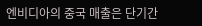엔비디아의 중국 매출은 단기간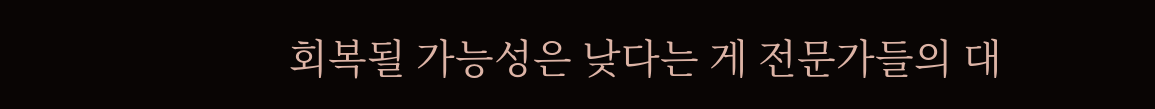회복될 가능성은 낮다는 게 전문가들의 대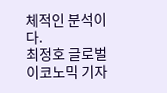체적인 분석이다.
최정호 글로벌이코노믹 기자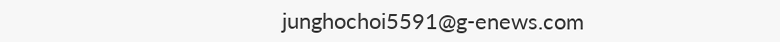junghochoi5591@g-enews.com